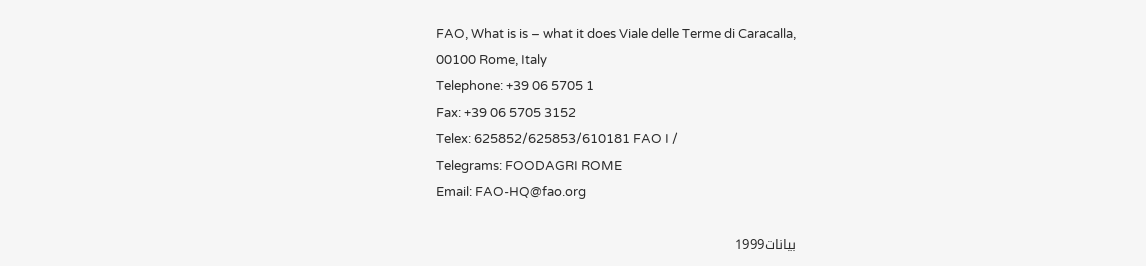FAO, What is is – what it does Viale delle Terme di Caracalla,
00100 Rome, Italy
Telephone: +39 06 5705 1
Fax: +39 06 5705 3152
Telex: 625852/625853/610181 FAO I /
Telegrams: FOODAGRI ROME
Email: FAO-HQ@fao.org

بيانات1999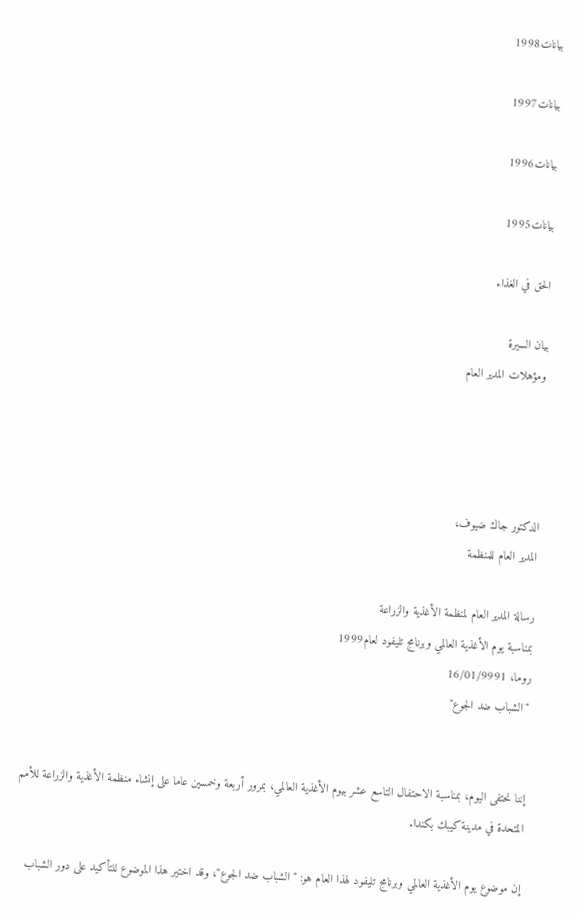بيانات1998

بيانات1997

بيانات1996

بيانات1995

الحق في الغذاء

بيان السيرة
ومؤهلات المدير العام




الدكتور جاك ضيوف،
المدير العام للمنظمة

رسالة المدير العام لمنظمة الأغذية والزراعة
بمناسبة يوم الأغذية العالمي وبرنامج تليفود لعام1999
روما، 16/01/9991
"الشباب ضد الجوع"


إننا نحتفى اليوم، بمناسبة الاحتفال التاسع عشر بيوم الأغذية العالمي، بمرور أربعة وخمسين عاما على إنشاء منظمة الأغذية والزراعة للأمم المتحدة في مدينة كيبك بكندا.

إن موضوع يوم الأغذية العالمي وبرنامج تليفود لهذا العام هو: "الشباب ضد الجوع"، وقد اختير هذا الموضوع للتأكيد على دور الشباب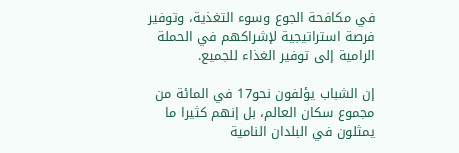في مكافحة الجوع وسوء التغذية، وتوفير فرصة استراتيجية لإشراكهم في الحملة الرامية إلى توفير الغذاء للجميع.

إن الشباب يؤلفون نحو17 في المائة من مجموع سكان العالم، بل إنهم كثيرا ما يمثلون في البلدان النامية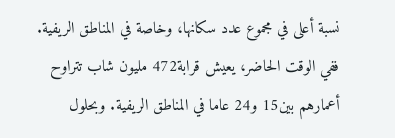نسبة أعلى في مجموع عدد سكانها، وخاصة في المناطق الريفية. ففي الوقت الحاضر، يعيش قرابة472 مليون شاب تتراوح أعمارهم بين15 و24 عاما في المناطق الريفية. وبحلول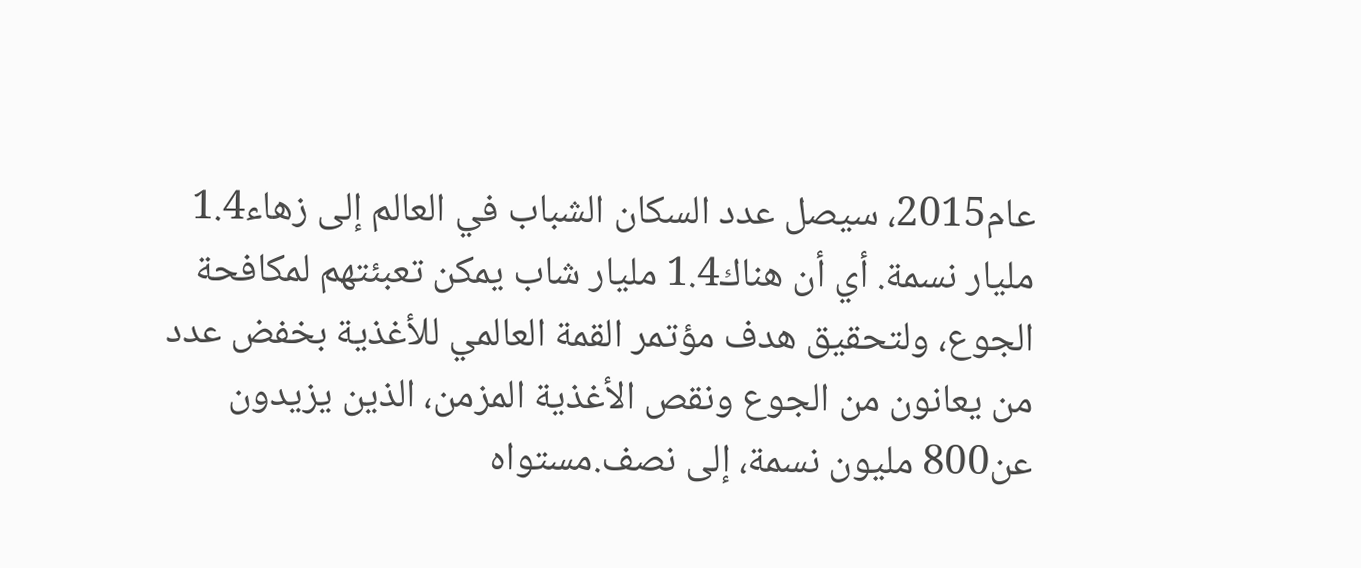عام2015، سيصل عدد السكان الشباب في العالم إلى زهاء1.4 مليار نسمة. أي أن هناك1.4 مليار شاب يمكن تعبئتهم لمكافحة الجوع، ولتحقيق هدف مؤتمر القمة العالمي للأغذية بخفض عدد من يعانون من الجوع ونقص الأغذية المزمن، الذين يزيدون عن800 مليون نسمة، إلى نصف.مستواه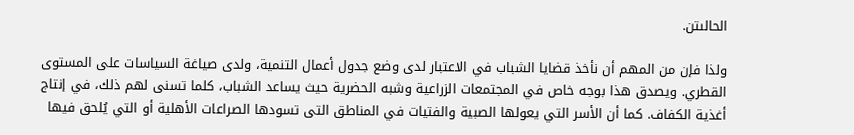الحالىتن.

ولذا فإن من المهم أن نأخذ قضايا الشباب في الاعتبار لدى وضع جدول أعمال التنمية، ولدى صياغة السياسات على المستوى القطري. ويصدق هذا بوجه خاص في المجتمعات الزراعية وشبه الحضرية حيث يساعد الشباب، كلما تسنى لهم ذلك، في إنتاج أغذية الكفاف. كما أن الأسر التي يعولها الصبية والفتيات في المناطق التى تسودها الصراعات الأهلية أو التي يُلحق فيها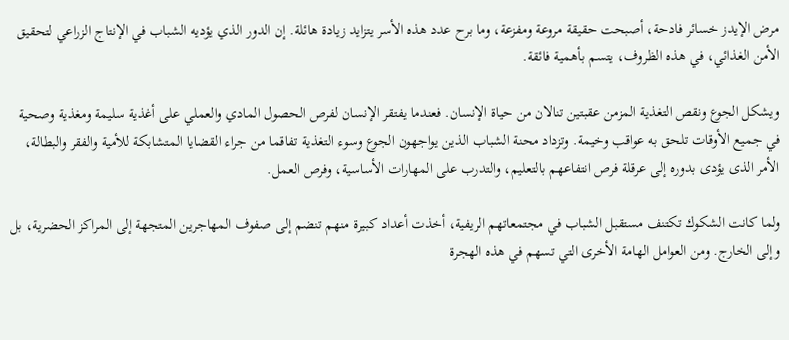مرض الإيدز خسائر فادحة، أصبحت حقيقة مروعة ومفزعة، وما برح عدد هذه الأسر يتزايد زيادة هائلة. إن الدور الذي يؤديه الشباب في الإنتاج الزراعي لتحقيق الأمن الغذائي، في هذه الظروف، يتسم بأهمية فائقة.

ويشكل الجوع ونقص التغذية المزمن عقبتين تنالان من حياة الإنسان. فعندما يفتقر الإنسان لفرص الحصول المادي والعملي على أغذية سليمة ومغذية وصحية في جميع الأوقات تلحق به عواقب وخيمة. وتزداد محنة الشباب الذين يواجهون الجوع وسوء التغذية تفاقما من جراء القضايا المتشابكة للأمية والفقر والبطالة، الأمر الذى يؤدى بدوره إلى عرقلة فرص انتفاعهم بالتعليم، والتدرب على المهارات الأساسية، وفرص العمل.

ولما كانت الشكوك تكتنف مستقبل الشباب في مجتمعاتهم الريفية، أخذت أعداد كبيرة منهم تنضم إلى صفوف المهاجرين المتجهة إلى المراكز الحضرية، بل وإلى الخارج. ومن العوامل الهامة الأخرى التي تسهم في هذه الهجرة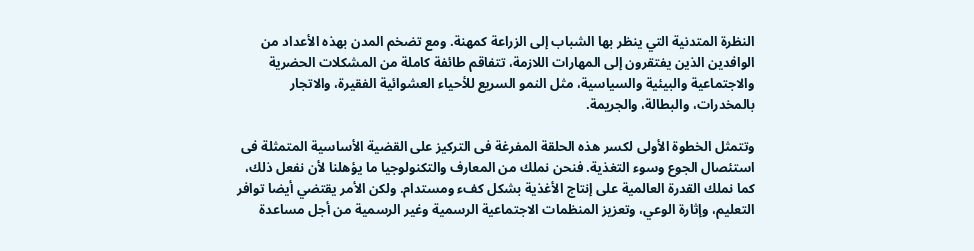النظرة المتدنية التي ينظر بها الشباب إلى الزراعة كمهنة. ومع تضخم المدن بهذه الأعداد من الوافدين الذين يفتقرون إلى المهارات اللازمة، تتفاقم طائفة كاملة من المشكلات الحضرية والاجتماعية والبيئية والسياسية، مثل النمو السريع للأحياء العشوائية الفقيرة، والاتجار بالمخدرات، والبطالة، والجريمة.

وتتمثل الخطوة الأولى لكسر هذه الحلقة المفرغة فى التركيز على القضية الأساسية المتمثلة فى استئصال الجوع وسوء التغذية. فنحن نملك من المعارف والتكنولوجيا ما يؤهلنا لأن نفعل ذلك، كما نملك القدرة العالمية على إنتاج الأغذية بشكل كفء ومستدام. ولكن الأمر يقتضي أيضا توافر التعليم، وإثارة الوعي، وتعزيز المنظمات الاجتماعية الرسمية وغير الرسمية من أجل مساعدة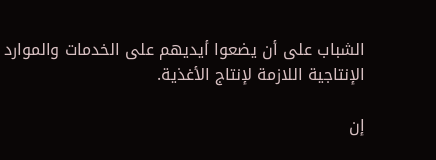الشباب على أن يضعوا أيديهم على الخدمات والموارد الإنتاجية اللازمة لإنتاج الأغذية.

إن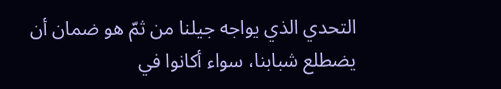التحدي الذي يواجه جيلنا من ثمّ هو ضمان أن يضطلع شبابنا، سواء أكانوا في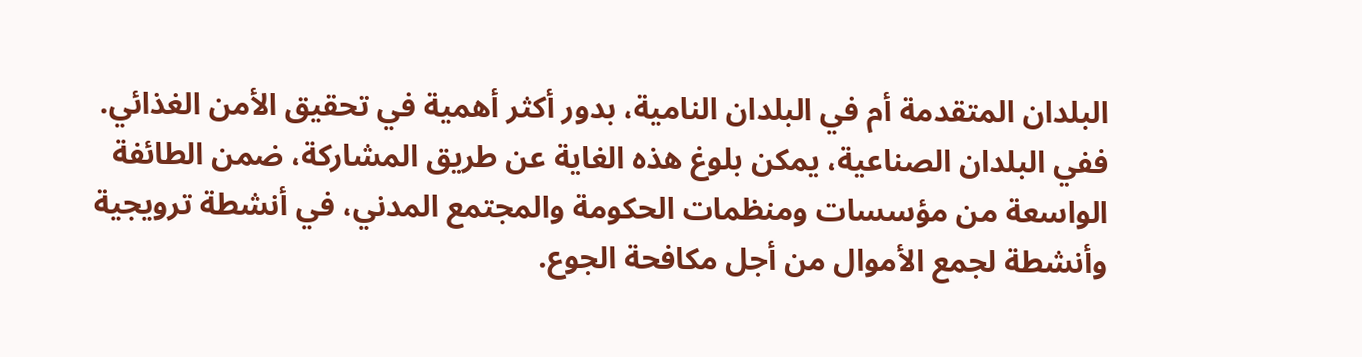البلدان المتقدمة أم في البلدان النامية، بدور أكثر أهمية في تحقيق الأمن الغذائي. ففي البلدان الصناعية، يمكن بلوغ هذه الغاية عن طريق المشاركة، ضمن الطائفة الواسعة من مؤسسات ومنظمات الحكومة والمجتمع المدني، في أنشطة ترويجية وأنشطة لجمع الأموال من أجل مكافحة الجوع.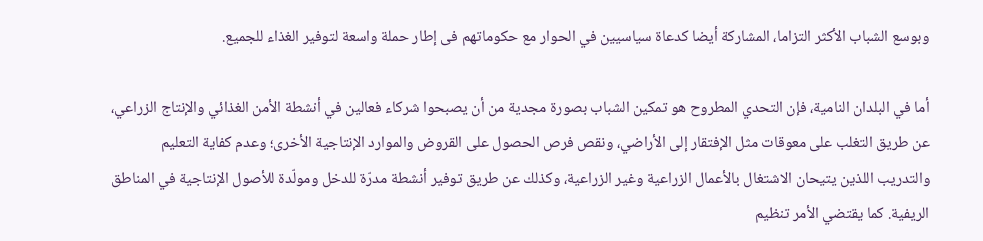وبوسع الشباب الأكثر التزاما، المشاركة أيضا كدعاة سياسيين في الحوار مع حكوماتهم فى إطار حملة واسعة لتوفير الغذاء للجميع.

أما في البلدان النامية، فإن التحدي المطروح هو تمكين الشباب بصورة مجدية من أن يصبحوا شركاء فعالين في أنشطة الأمن الغذائي والإنتاج الزراعي، عن طريق التغلب على معوقات مثل الإفتقار إلى الأراضي، ونقص فرص الحصول على القروض والموارد الإنتاجية الأخرى؛ وعدم كفاية التعليم والتدريب اللذين يتيحان الاشتغال بالأعمال الزراعية وغير الزراعية، وكذلك عن طريق توفير أنشطة مدرّة للدخل ومولّدة للأصول الإنتاجية في المناطق الريفية. كما يقتضي الأمر تنظيم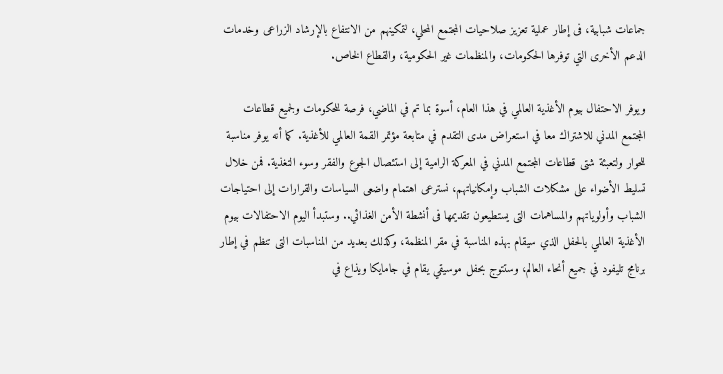جماعات شبابية، فى إطار عملية تعزيز صلاحيات المجتمع المحلي، لتمكينهم من الانتفاع بالإرشاد الزراعى وخدمات الدعم الأخرى التي توفرها الحكومات، والمنظمات غير الحكومية، والقطاع الخاص.

ويوفر الاحتفال بيوم الأغذية العالمي في هذا العام، أسوة بما تم في الماضي، فرصة للحكومات ولجميع قطاعات المجتمع المدني للاشتراك معا في استعراض مدى التقدم في متابعة مؤتمر القمة العالمي للأغذية. كما أنه يوفر مناسبة للحوار ولتعبئة شتى قطاعات المجتمع المدني في المعركة الرامية إلى استئصال الجوع والفقر وسوء التغذية. فمن خلال تسليط الأضواء على مشكلات الشباب وإمكانياتهم، نسترعى اهتمام واضعى السياسات والقرارات إلى احتياجات الشباب وأولوياتهم والمساهمات التى يستطيعون تقديمها فى أنشطة الأمن الغذائي.. وستبدأ اليوم الاحتفالات بيوم الأغذية العالمي بالحفل الذي سيقام بهذه المناسبة في مقر المنظمة، وكذلك بعديد من المناسبات التى تنظم في إطار برنامج تليفود في جميع أنحاء العالم، وستتوج بحفل موسيقي يقام في جامايكا ويذاع في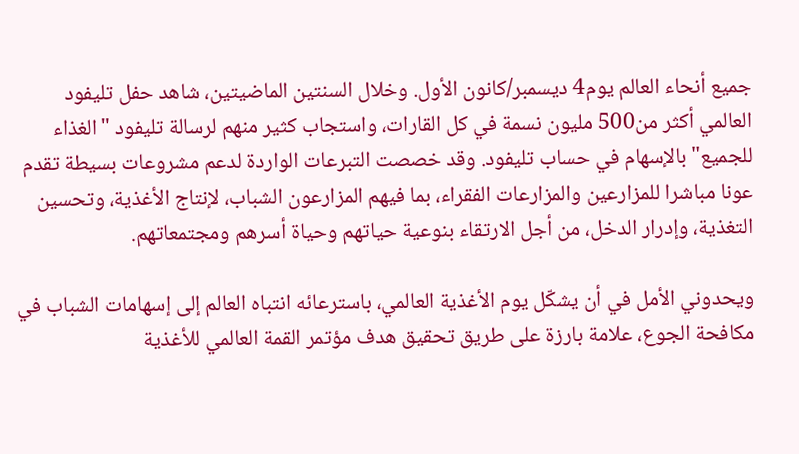جميع أنحاء العالم يوم4 ديسمبر/كانون الأول. وخلال السنتين الماضيتين، شاهد حفل تليفود العالمي أكثر من500 مليون نسمة في كل القارات، واستجاب كثير منهم لرسالة تليفود "الغذاء للجميع" بالإسهام في حساب تليفود. وقد خصصت التبرعات الواردة لدعم مشروعات بسيطة تقدم عونا مباشرا للمزارعين والمزارعات الفقراء، بما فيهم المزارعون الشباب، لإنتاج الأغذية، وتحسين التغذية، وإدرار الدخل، من أجل الارتقاء بنوعية حياتهم وحياة أسرهم ومجتمعاتهم.

ويحدوني الأمل في أن يشكّل يوم الأغذية العالمي، باسترعائه انتباه العالم إلى إسهامات الشباب في مكافحة الجوع، علامة بارزة على طريق تحقيق هدف مؤتمر القمة العالمي للأغذية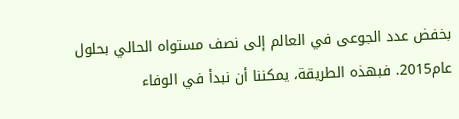بخفض عدد الجوعى في العالم إلى نصف مستواه الحالي بحلول عام2015. فبهذه الطريقة، يمكننا أن نبدأ في الوفاء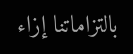بالتزاماتنا إزاء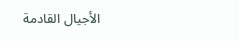الأجيال القادمة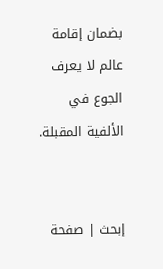بضمان إقامة عالم لا يعرف الجوع في الألفية المقبلة.


إبحث | صفحة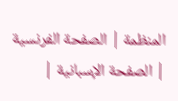المنظمة | الصفحة الفرنسية | الصفحة الإسبانية |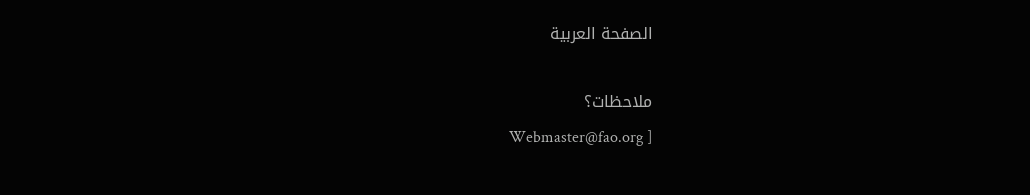الصفحة العربية

ملاحظات؟
Webmaster@fao.org ]